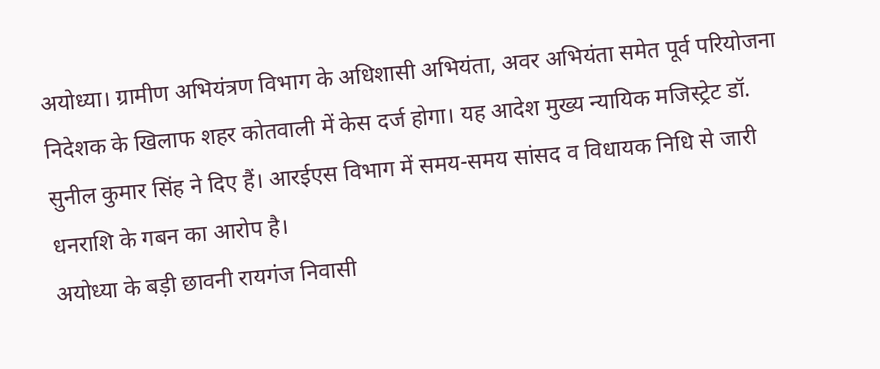अयोध्या। ग्रामीण अभियंत्रण विभाग के अधिशासी अभियंता, अवर अभियंता समेत पूर्व परियोजना निदेशक के खिलाफ शहर कोतवाली में केस दर्ज होगा। यह आदेश मुख्य न्यायिक मजिस्ट्रेट डॉ. सुनील कुमार सिंह ने दिए हैं। आरईएस विभाग में समय-समय सांसद व विधायक निधि से जारी धनराशि के गबन का आरोप है।
अयोध्या के बड़ी छावनी रायगंज निवासी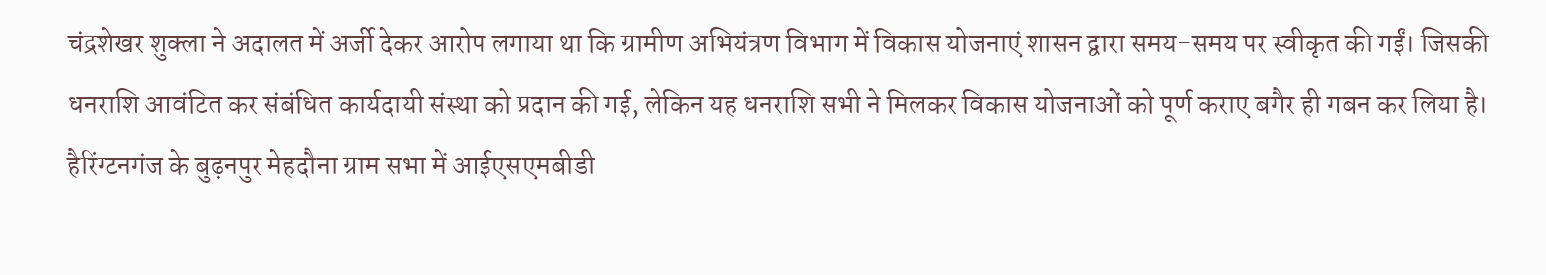चंद्रशेखर शुक्ला ने अदालत में अर्जी देकर आरोप लगाया था कि ग्रामीण अभियंत्रण विभाग में विकास योजनाएं शासन द्वारा समय-समय पर स्वीकृत की गईं। जिसकी धनराशि आवंटित कर संबंधित कार्यदायी संस्था को प्रदान की गई, लेकिन यह धनराशि सभी ने मिलकर विकास योजनाओं को पूर्ण कराए बगैर ही गबन कर लिया है।
हैरिंग्टनगंज के बुढ़नपुर मेहदौना ग्राम सभा में आईएसएमबीडी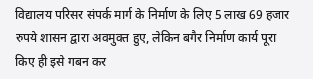विद्यालय परिसर संपर्क मार्ग के निर्माण के लिए 5 लाख 69 हजार रुपये शासन द्वारा अवमुक्त हुए, लेकिन बगैर निर्माण कार्य पूरा किए ही इसे गबन कर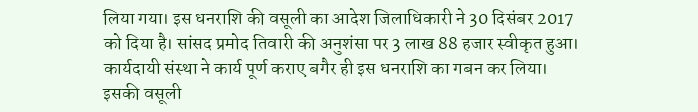लिया गया। इस धनराशि की वसूली का आदेश जिलाधिकारी ने 30 दिसंबर 2017 को दिया है। सांसद प्रमोद तिवारी की अनुशंसा पर 3 लाख 88 हजार स्वीकृत हुआ। कार्यदायी संस्था ने कार्य पूर्ण कराए बगैर ही इस धनराशि का गबन कर लिया।
इसकी वसूली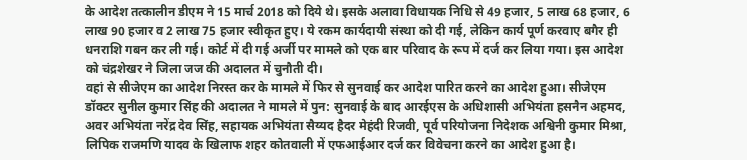के आदेश तत्कालीन डीएम ने 15 मार्च 2018 को दिये थे। इसके अलावा विधायक निधि से 49 हजार, 5 लाख 68 हजार, 6 लाख 90 हजार व 2 लाख 75 हजार स्वीकृत हुए। ये रकम कार्यदायी संस्था को दी गई, लेकिन कार्य पूर्ण करवाए बगैर ही धनराशि गबन कर ली गई। कोर्ट में दी गई अर्जी पर मामले को एक बार परिवाद के रूप में दर्ज कर लिया गया। इस आदेश को चंद्रशेखर ने जिला जज की अदालत में चुनौती दी।
वहां से सीजेएम का आदेश निरस्त कर के मामले में फिर से सुनवाई कर आदेश पारित करने का आदेश हुआ। सीजेएम डॉक्टर सुनील कुमार सिंह की अदालत ने मामले में पुन: सुनवाई के बाद आरईएस के अधिशासी अभियंता हसनैन अहमद, अवर अभियंता नरेंद्र देव सिंह, सहायक अभियंता सैय्यद हैदर मेहंदी रिजवी, पूर्व परियोजना निदेशक अश्विनी कुमार मिश्रा, लिपिक राजमणि यादव के खिलाफ शहर कोतवाली में एफआईआर दर्ज कर विवेचना करने का आदेश हुआ है।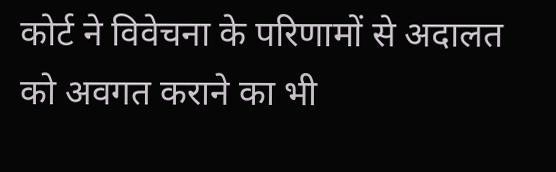कोर्ट ने विवेचना के परिणामों से अदालत को अवगत कराने का भी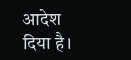आदेश दिया है।